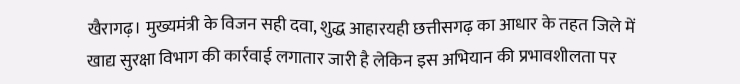खैरागढ़। मुख्यमंत्री के विजन सही दवा, शुद्ध आहारयही छत्तीसगढ़ का आधार के तहत जिले में खाद्य सुरक्षा विभाग की कार्रवाई लगातार जारी है लेकिन इस अभियान की प्रभावशीलता पर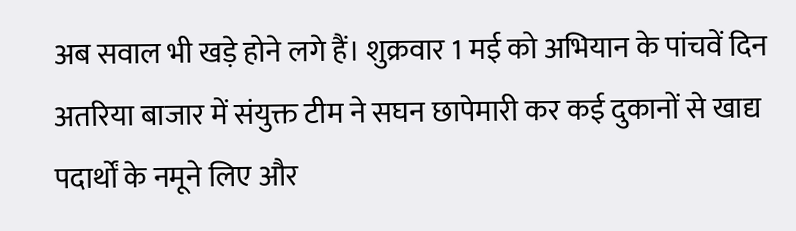अब सवाल भी खड़े होने लगे हैं। शुक्रवार 1 मई को अभियान के पांचवें दिन अतरिया बाजार में संयुक्त टीम ने सघन छापेमारी कर कई दुकानों से खाद्य पदार्थों के नमूने लिए और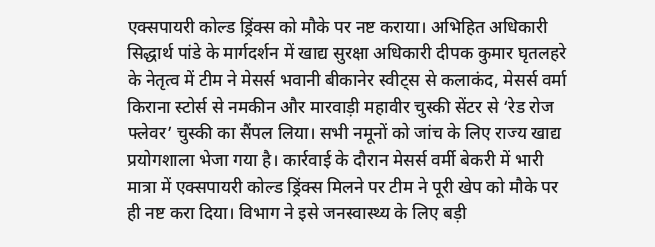एक्सपायरी कोल्ड ड्रिंक्स को मौके पर नष्ट कराया। अभिहित अधिकारी सिद्धार्थ पांडे के मार्गदर्शन में खाद्य सुरक्षा अधिकारी दीपक कुमार घृतलहरे के नेतृत्व में टीम ने मेसर्स भवानी बीकानेर स्वीट्स से कलाकंद, मेसर्स वर्मा किराना स्टोर्स से नमकीन और मारवाड़ी महावीर चुस्की सेंटर से ‘रेड रोज फ्लेवर’ चुस्की का सैंपल लिया। सभी नमूनों को जांच के लिए राज्य खाद्य प्रयोगशाला भेजा गया है। कार्रवाई के दौरान मेसर्स वर्मी बेकरी में भारी मात्रा में एक्सपायरी कोल्ड ड्रिंक्स मिलने पर टीम ने पूरी खेप को मौके पर ही नष्ट करा दिया। विभाग ने इसे जनस्वास्थ्य के लिए बड़ी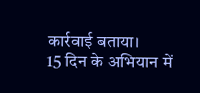कार्रवाई बताया।
15 दिन के अभियान में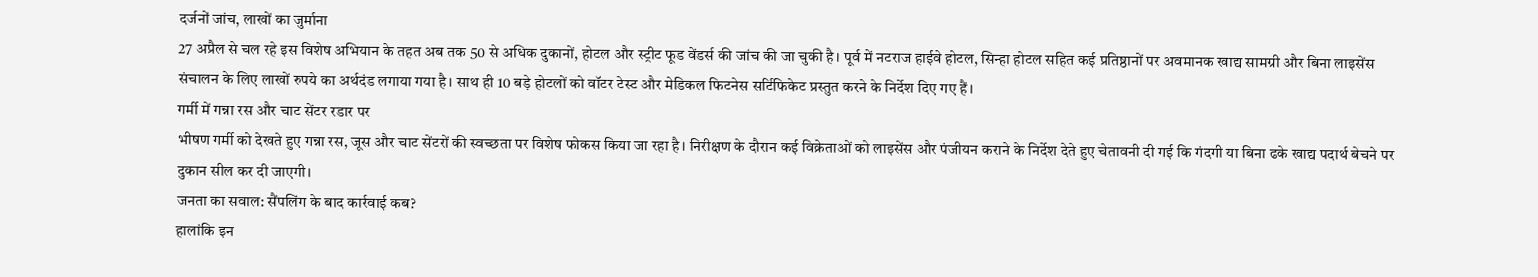दर्जनों जांच, लाखों का जुर्माना
27 अप्रैल से चल रहे इस विशेष अभियान के तहत अब तक 50 से अधिक दुकानों, होटल और स्ट्रीट फूड वेंडर्स की जांच की जा चुकी है। पूर्व में नटराज हाईवे होटल, सिन्हा होटल सहित कई प्रतिष्ठानों पर अवमानक खाद्य सामग्री और बिना लाइसेंस संचालन के लिए लाखों रुपये का अर्थदंड लगाया गया है। साथ ही 10 बड़े होटलों को वॉटर टेस्ट और मेडिकल फिटनेस सर्टिफिकेट प्रस्तुत करने के निर्देश दिए गए हैं।
गर्मी में गन्ना रस और चाट सेंटर रडार पर
भीषण गर्मी को देखते हुए गन्ना रस, जूस और चाट सेंटरों की स्वच्छता पर विशेष फोकस किया जा रहा है। निरीक्षण के दौरान कई विक्रेताओं को लाइसेंस और पंजीयन कराने के निर्देश देते हुए चेतावनी दी गई कि गंदगी या बिना ढके खाद्य पदार्थ बेचने पर दुकान सील कर दी जाएगी।
जनता का सवाल: सैंपलिंग के बाद कार्रवाई कब?
हालांकि इन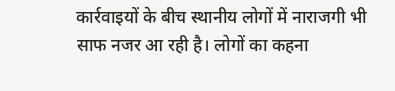कार्रवाइयों के बीच स्थानीय लोगों में नाराजगी भी साफ नजर आ रही है। लोगों का कहना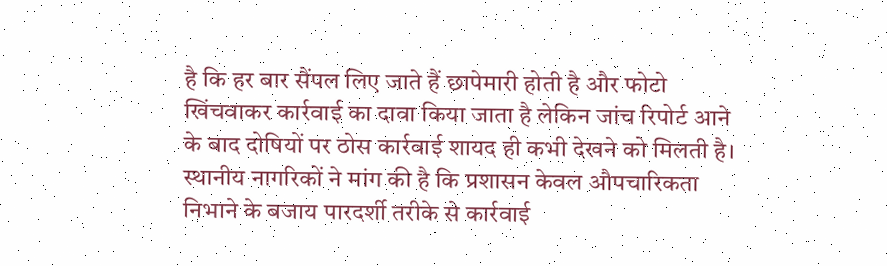है कि हर बार सैंपल लिए जाते हैं छापेमारी होती है और फोटो खिंचवाकर कार्रवाई का दावा किया जाता है लेकिन जांच रिपोर्ट आने के बाद दोषियों पर ठोस कार्रवाई शायद ही कभी देखने को मिलती है। स्थानीय नागरिकों ने मांग की है कि प्रशासन केवल औपचारिकता निभाने के बजाय पारदर्शी तरीके से कार्रवाई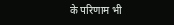के परिणाम भी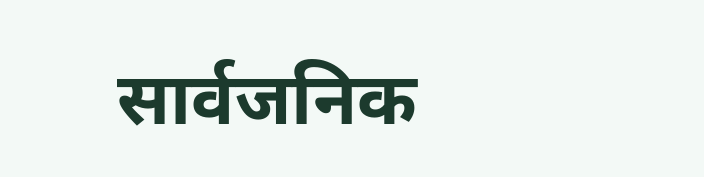सार्वजनिक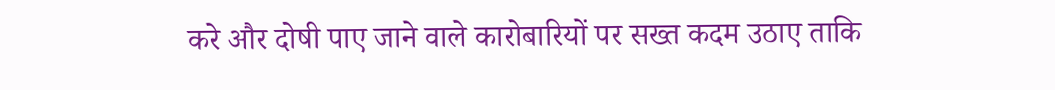करे और दोषी पाए जाने वाले कारोबारियों पर सख्त कदम उठाए ताकि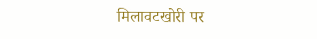मिलावटखोरी पर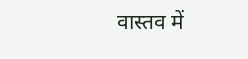वास्तव में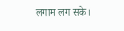लगाम लग सके।